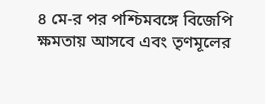৪ মে-র পর পশ্চিমবঙ্গে বিজেপি ক্ষমতায় আসবে এবং তৃণমূলের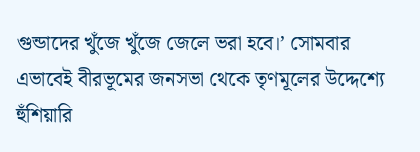গুন্ডাদের খুঁজে খুঁজে জেলে ভরা হবে।’ সোমবার এভাবেই বীরভূমের জনসভা থেকে তৃণমূলের উদ্দেশ্যে হুঁশিয়ারি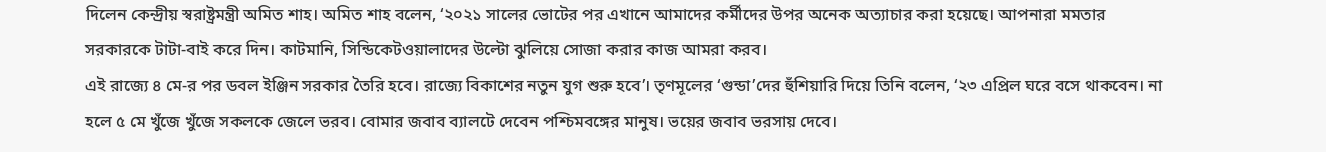দিলেন কেন্দ্রীয় স্বরাষ্ট্রমন্ত্রী অমিত শাহ। অমিত শাহ বলেন, ‘২০২১ সালের ভোটের পর এখানে আমাদের কর্মীদের উপর অনেক অত্যাচার করা হয়েছে। আপনারা মমতার সরকারকে টাটা-বাই করে দিন। কাটমানি, সিন্ডিকেটওয়ালাদের উল্টো ঝুলিয়ে সোজা করার কাজ আমরা করব।
এই রাজ্যে ৪ মে-র পর ডবল ইঞ্জিন সরকার তৈরি হবে। রাজ্যে বিকাশের নতুন যুগ শুরু হবে’। তৃণমূলের ‘গুন্ডা’দের হুঁশিয়ারি দিয়ে তিনি বলেন, ‘২৩ এপ্রিল ঘরে বসে থাকবেন। না হলে ৫ মে খুঁজে খুঁজে সকলকে জেলে ভরব। বোমার জবাব ব্যালটে দেবেন পশ্চিমবঙ্গের মানুষ। ভয়ের জবাব ভরসায় দেবে।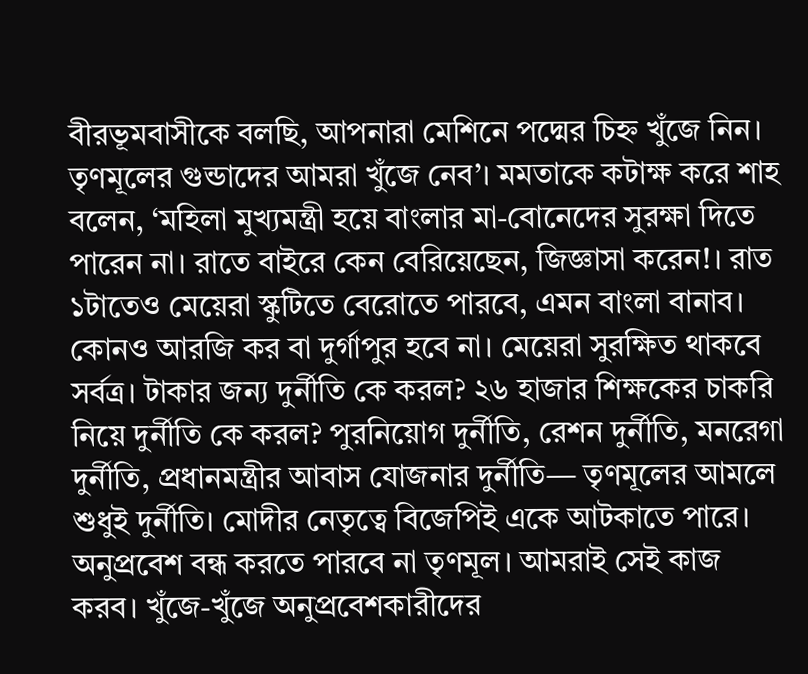বীরভূমবাসীকে বলছি, আপনারা মেশিনে পদ্মের চিহ্ন খুঁজে নিন। তৃণমূলের গুন্ডাদের আমরা খুঁজে নেব’। মমতাকে কটাক্ষ করে শাহ বলেন, ‘মহিলা মুখ্যমন্ত্রী হয়ে বাংলার মা-বোনেদের সুরক্ষা দিতে পারেন না। রাতে বাইরে কেন বেরিয়েছেন, জিজ্ঞাসা করেন!। রাত ১টাতেও মেয়েরা স্কুটিতে বেরোতে পারবে, এমন বাংলা বানাব।
কোনও আরজি কর বা দুর্গাপুর হবে না। মেয়েরা সুরক্ষিত থাকবে সর্বত্র। টাকার জন্য দুর্নীতি কে করল? ২৬ হাজার শিক্ষকের চাকরি নিয়ে দুর্নীতি কে করল? পুরনিয়োগ দুর্নীতি, রেশন দুর্নীতি, মনরেগা দুর্নীতি, প্রধানমন্ত্রীর আবাস যোজনার দুর্নীতি— তৃণমূলের আমলে শুধুই দুর্নীতি। মোদীর নেতৃত্বে বিজেপিই একে আটকাতে পারে। অনুপ্রবেশ বন্ধ করতে পারবে না তৃণমূল। আমরাই সেই কাজ করব। খুঁজে-খুঁজে অনুপ্রবেশকারীদের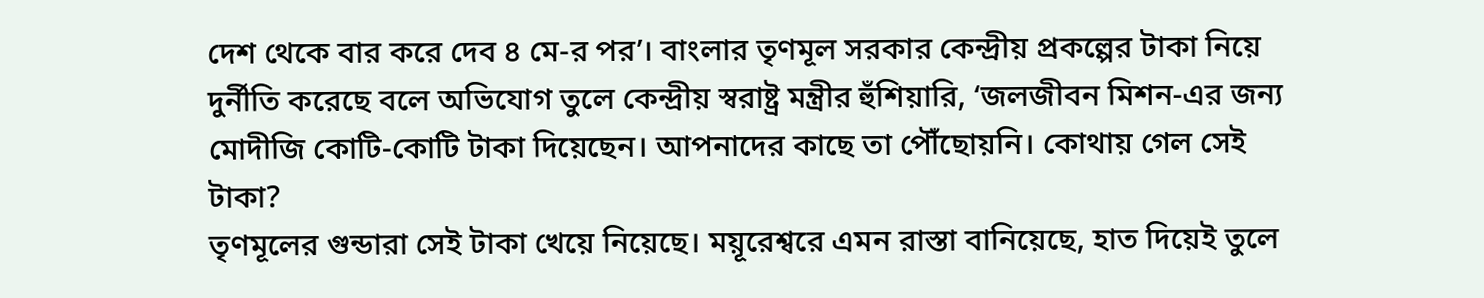দেশ থেকে বার করে দেব ৪ মে-র পর’। বাংলার তৃণমূল সরকার কেন্দ্রীয় প্রকল্পের টাকা নিয়ে দুর্নীতি করেছে বলে অভিযোগ তুলে কেন্দ্রীয় স্বরাষ্ট্র মন্ত্রীর হুঁশিয়ারি, ‘জলজীবন মিশন-এর জন্য মোদীজি কোটি-কোটি টাকা দিয়েছেন। আপনাদের কাছে তা পৌঁছোয়নি। কোথায় গেল সেই টাকা?
তৃণমূলের গুন্ডারা সেই টাকা খেয়ে নিয়েছে। ময়ূরেশ্বরে এমন রাস্তা বানিয়েছে, হাত দিয়েই তুলে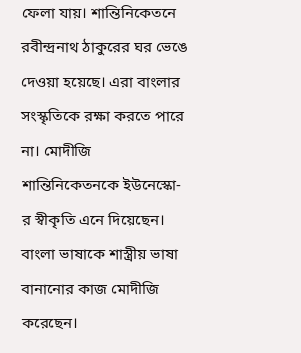ফেলা যায়। শান্তিনিকেতনে রবীন্দ্রনাথ ঠাকুরের ঘর ভেঙে দেওয়া হয়েছে। এরা বাংলার সংস্কৃতিকে রক্ষা করতে পারে না। মোদীজি শান্তিনিকেতনকে ইউনেস্কো-র স্বীকৃতি এনে দিয়েছেন। বাংলা ভাষাকে শাস্ত্রীয় ভাষা বানানোর কাজ মোদীজি করেছেন।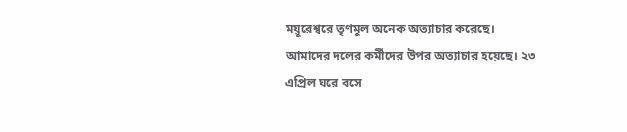ময়ূরেশ্বরে তৃণমূল অনেক অত্যাচার করেছে। আমাদের দলের কর্মীদের উপর অত্যাচার হয়েছে। ২৩ এপ্রিল ঘরে বসে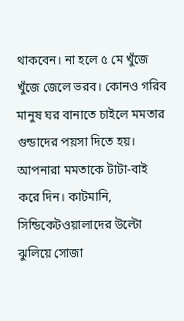থাকবেন। না হলে ৫ মে খুঁজে খুঁজে জেলে ভরব। কোনও গরিব মানুষ ঘর বানাতে চাইলে মমতার গুন্ডাদের পয়সা দিতে হয়। আপনারা মমতাকে টাটা-বাই করে দিন। কাটমানি, সিন্ডিকেটওয়ালাদের উল্টো ঝুলিয়ে সোজা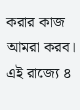করার কাজ আমরা করব। এই রাজ্যে ৪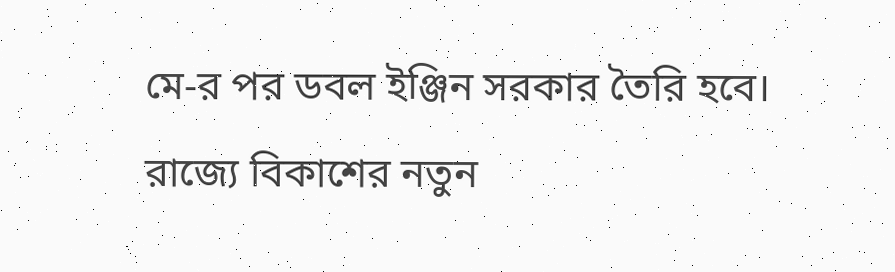মে-র পর ডবল ইঞ্জিন সরকার তৈরি হবে। রাজ্যে বিকাশের নতুন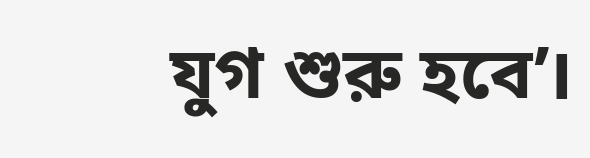যুগ শুরু হবে’।